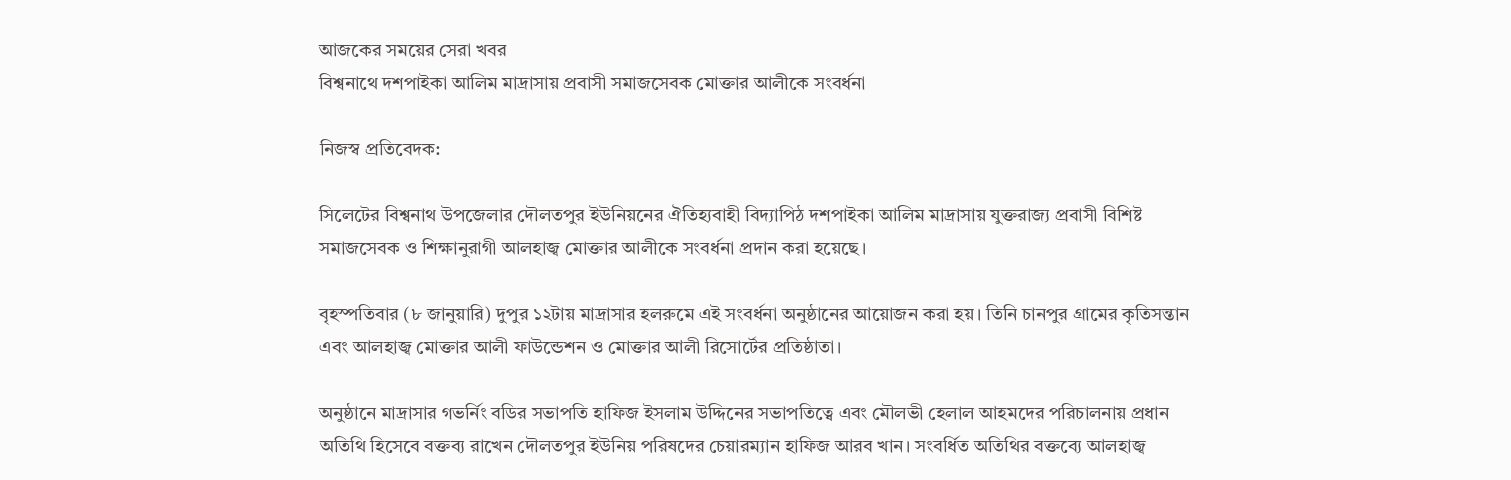আজকের সময়ের সেরা খবর
বিশ্বনাথে দশপাইকা আলিম মাদ্রাসায় প্রবাসী সমাজসেবক মোক্তার আলীকে সংবর্ধনা

নিজস্ব প্রতিবেদক:

সিলেটের বিশ্বনাথ উপজেলার দৌলতপুর ইউনিয়নের ঐতিহ্যবাহী বিদ্যাপিঠ দশপাইকা আলিম মাদ্রাসায় যুক্তরাজ্য প্রবাসী বিশিষ্ট সমাজসেবক ও শিক্ষানুরাগী আলহাজ্ব মোক্তার আলীকে সংবর্ধনা প্রদান করা হয়েছে।

বৃহস্পতিবার (৮ জানুয়ারি) দুপুর ১২টায় মাদ্রাসার হলরুমে এই সংবর্ধনা অনুষ্ঠানের আয়োজন করা হয়। তিনি চানপুর গ্রামের কৃতিসন্তান এবং আলহাজ্ব মোক্তার আলী ফাউন্ডেশন ও মোক্তার আলী রিসোর্টের প্রতিষ্ঠাতা।

অনুষ্ঠানে মাদ্রাসার গভর্নিং বডির সভাপতি হাফিজ ইসলাম উদ্দিনের সভাপতিত্বে এবং মৌলভী হেলাল আহমদের পরিচালনায় প্রধান অতিথি হিসেবে বক্তব্য রাখেন দৌলতপুর ইউনিয় পরিষদের চেয়ারম‌্যান হাফিজ আরব খান। সংবর্ধিত অতিথির বক্তব্যে আলহাজ্ব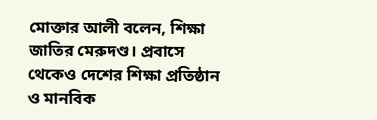মোক্তার আলী বলেন, শিক্ষা জাতির মেরুদণ্ড। প্রবাসে থেকেও দেশের শিক্ষা প্রতিষ্ঠান ও মানবিক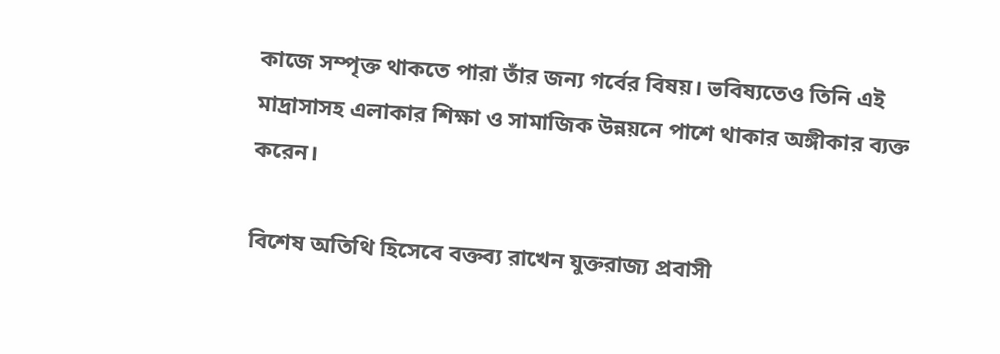কাজে সম্পৃক্ত থাকতে পারা তাঁর জন্য গর্বের বিষয়। ভবিষ্যতেও তিনি এই মাদ্রাসাসহ এলাকার শিক্ষা ও সামাজিক উন্নয়নে পাশে থাকার অঙ্গীকার ব্যক্ত করেন।

বিশেষ অতিথি হিসেবে বক্তব্য রাখেন যুক্তরাজ্য প্রবাসী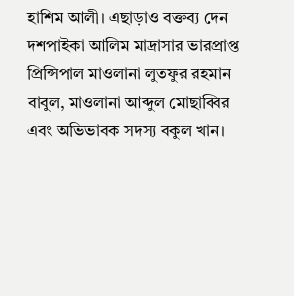হাশিম আলী। এছাড়াও বক্তব্য দেন দশপাইকা আলিম মাদ্রাসার ভারপ্রাপ্ত প্রিন্সিপাল মাওলানা লুতফুর রহমান বাবুল, মাওলানা আব্দুল মোছাব্বির এবং অভিভাবক সদস্য বকুল খান।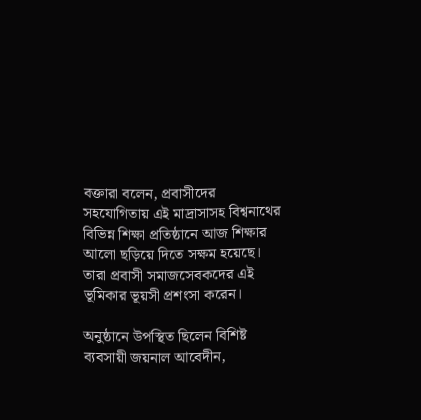বক্তারা বলেন, প্রবাসীদের সহযোগিতায় এই মাদ্রাসাসহ বিশ্বনাথের বিভিন্ন শিক্ষা প্রতিষ্ঠানে আজ শিক্ষার আলো ছড়িয়ে দিতে সক্ষম হয়েছে। তারা প্রবাসী সমাজসেবকদের এই ভূমিকার ভূয়সী প্রশংসা করেন।

অনুষ্ঠানে উপস্থিত ছিলেন বিশিষ্ট ব্যবসায়ী জয়নাল আবেদীন,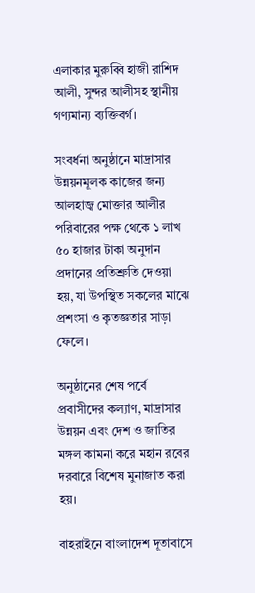এলাকার মুরুব্বি হাজী রাশিদ আলী, সুন্দর আলীসহ স্থানীয় গণ্যমান্য ব্যক্তিবর্গ।

সংবর্ধনা অনুষ্ঠানে মাদ্রাসার উন্নয়নমূলক কাজের জন্য আলহাজ্ব মোক্তার আলীর পরিবারের পক্ষ থেকে ১ লাখ ৫০ হাজার টাকা অনুদান প্রদানের প্রতিশ্রুতি দেওয়া হয়, যা উপস্থিত সকলের মাঝে প্রশংসা ও কৃতজ্ঞতার সাড়া ফেলে।

অনুষ্ঠানের শেষ পর্বে প্রবাসীদের কল্যাণ, মাদ্রাসার উন্নয়ন এবং দেশ ও জাতির মঙ্গল কামনা করে মহান রবের দরবারে বিশেষ মুনাজাত করা হয়।

বাহরাইনে বাংলাদেশ দূতাবাসে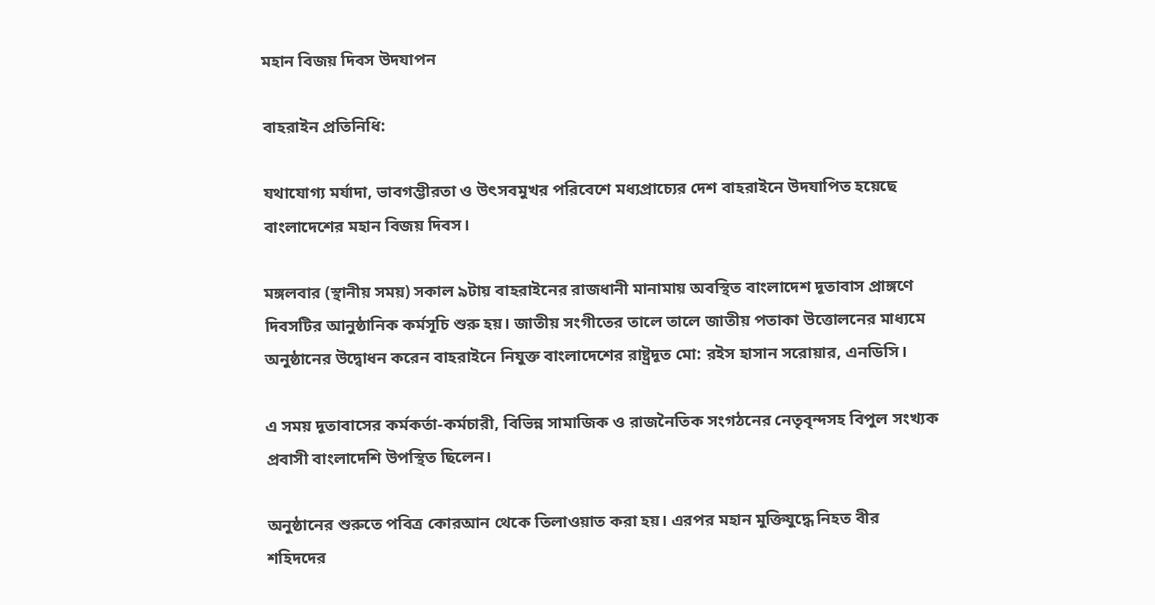মহান বিজয় দিবস উদযাপন

বাহরাইন প্রতিনিধি:

যথাযোগ্য মর্যাদা, ভাবগম্ভীরতা ও উৎসবমুখর পরিবেশে মধ্যপ্রাচ্যের দেশ বাহরাইনে উদযাপিত হয়েছে বাংলাদেশের মহান বিজয় দিবস।

মঙ্গলবার (স্থানীয় সময়) সকাল ৯টায় বাহরাইনের রাজধানী মানামায় অবস্থিত বাংলাদেশ দূতাবাস প্রাঙ্গণে দিবসটির আনুষ্ঠানিক কর্মসূচি শুরু হয়। জাতীয় সংগীতের তালে তালে জাতীয় পতাকা উত্তোলনের মাধ্যমে অনুষ্ঠানের উদ্বোধন করেন বাহরাইনে নিযুক্ত বাংলাদেশের রাষ্ট্রদূত মো: রইস হাসান সরোয়ার, এনডিসি।

এ সময় দূতাবাসের কর্মকর্তা-কর্মচারী, বিভিন্ন সামাজিক ও রাজনৈতিক সংগঠনের নেতৃবৃন্দসহ বিপুল সংখ্যক প্রবাসী বাংলাদেশি উপস্থিত ছিলেন।

অনুষ্ঠানের শুরুতে পবিত্র কোরআন থেকে তিলাওয়াত করা হয়। এরপর মহান মুক্তিযুদ্ধে নিহত বীর শহিদদের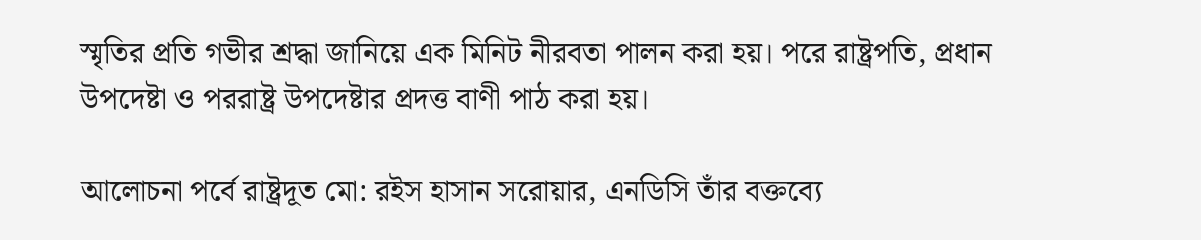স্মৃতির প্রতি গভীর শ্রদ্ধা জানিয়ে এক মিনিট নীরবতা পালন করা হয়। পরে রাষ্ট্রপতি, প্রধান উপদেষ্টা ও পররাষ্ট্র উপদেষ্টার প্রদত্ত বাণী পাঠ করা হয়।

আলোচনা পর্বে রাষ্ট্রদূত মো: রইস হাসান সরোয়ার, এনডিসি তাঁর বক্তব্যে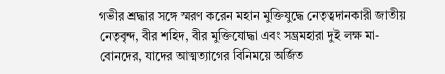গভীর শ্রদ্ধার সঙ্গে স্মরণ করেন মহান মুক্তিযুদ্ধে নেতৃত্বদানকারী জাতীয় নেতৃবৃন্দ, বীর শহিদ, বীর মুক্তিযোদ্ধা এবং সম্ভ্রমহারা দুই লক্ষ মা-বোনদের, যাদের আত্মত্যাগের বিনিময়ে অর্জিত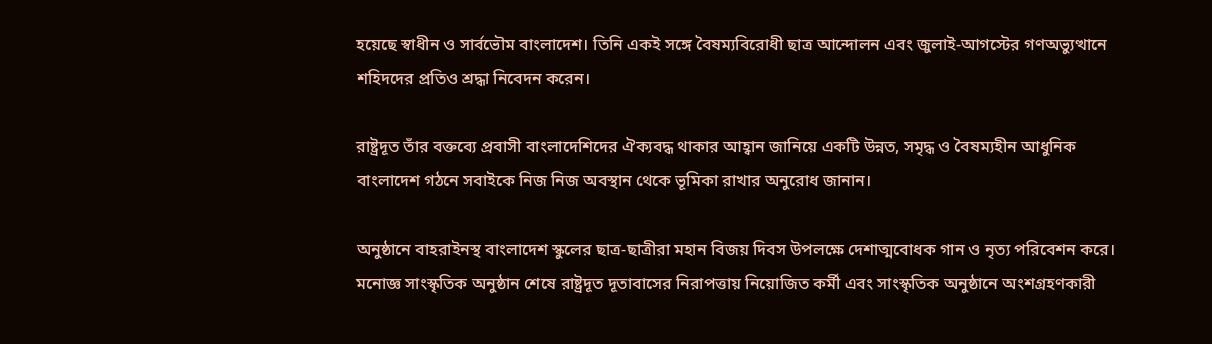হয়েছে স্বাধীন ও সার্বভৌম বাংলাদেশ। তিনি একই সঙ্গে বৈষম্যবিরোধী ছাত্র আন্দোলন এবং জুলাই-আগস্টের গণঅভ্যুত্থানে শহিদদের প্রতিও শ্রদ্ধা নিবেদন করেন।

রাষ্ট্রদূত তাঁর বক্তব্যে প্রবাসী বাংলাদেশিদের ঐক্যবদ্ধ থাকার আহ্বান জানিয়ে একটি উন্নত, সমৃদ্ধ ও বৈষম্যহীন আধুনিক বাংলাদেশ গঠনে সবাইকে নিজ নিজ অবস্থান থেকে ভূমিকা রাখার অনুরোধ জানান।

অনুষ্ঠানে বাহরাইনস্থ বাংলাদেশ স্কুলের ছাত্র-ছাত্রীরা মহান বিজয় দিবস উপলক্ষে দেশাত্মবোধক গান ও নৃত্য পরিবেশন করে। মনোজ্ঞ সাংস্কৃতিক অনুষ্ঠান শেষে রাষ্ট্রদূত দূতাবাসের নিরাপত্তায় নিয়োজিত কর্মী এবং সাংস্কৃতিক অনুষ্ঠানে অংশগ্রহণকারী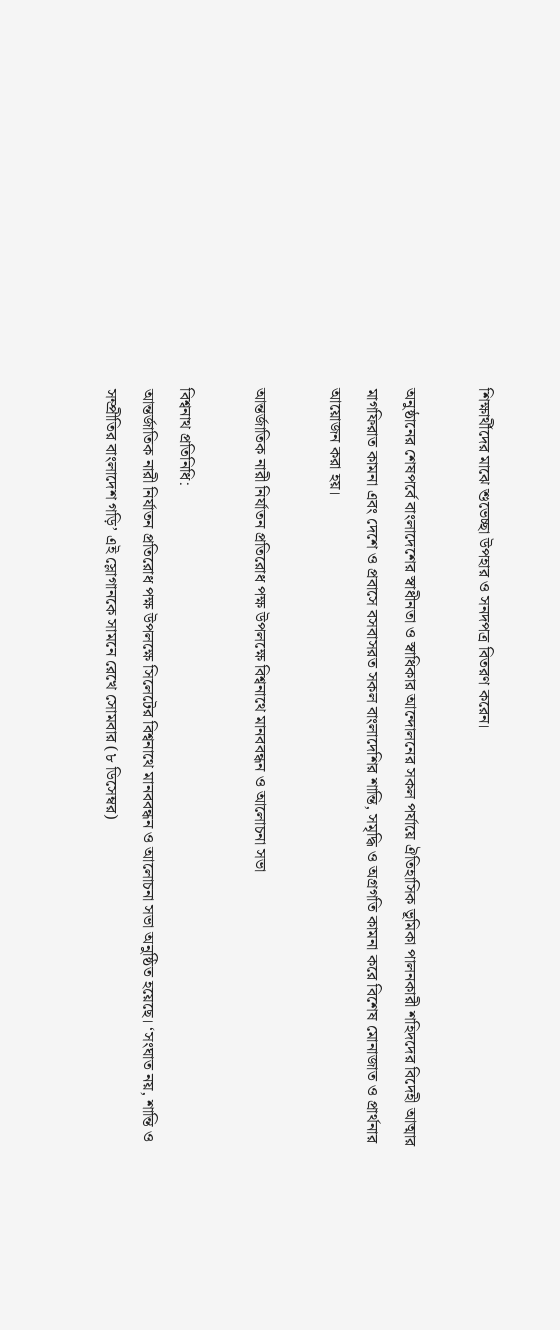শিক্ষার্থীদের মাঝে শুভেচ্ছা উপহার ও সনদপত্র বিতরণ করেন।

অনুষ্ঠানের শেষপর্বে বাংলাদেশের স্বাধীনতা ও স্বাধিকার আন্দোলনের সকল পর্যায়ে ঐতিহাসিক ভূমিকা পালনকারী শহিদদের বিদেহী আত্মার মাগফিরাত কামনা এবং দেশে ও প্রবাসে বসবাসরত সকল বাংলাদেশির শান্তি, সমৃদ্ধি ও অগ্রগতি কামনা করে বিশেষ মোনাজাত ও প্রার্থনার আয়োজন করা হয়।

আন্তর্জাতিক নারী নির্যাতন প্রতিরোধ পক্ষ উপলক্ষে বিশ্বনাথে মানববন্ধন ও আলোচনা সভা

বিশ্বনাথ প্রতিনিধি:
আন্তর্জাতিক নারী নির্যাতন প্রতিরোধ পক্ষ উপলক্ষে সিলেটের বিশ্বনাথে মানববন্ধন ও আলোচনা সভা অনুষ্ঠিত হয়েছে। ‘সংঘাত নয়, শান্তি ও সম্প্রীতির বাংলাদেশ গড়ি’ এই স্লোগানকে সামনে রেখে সোমবার (৮ ডিসেম্বর)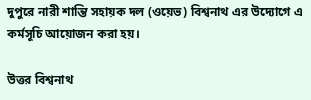দুপুরে নারী শান্তি সহায়ক দল (ওয়েভ) বিশ্বনাথ এর উদ্যোগে এ কর্মসূচি আয়োজন করা হয়।

উত্তর বিশ্বনাথ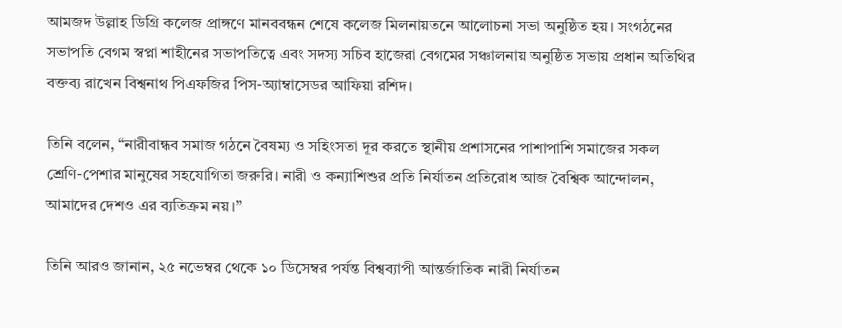আমজদ উল্লাহ ডিগ্রি কলেজ প্রাঙ্গণে মানববন্ধন শেষে কলেজ মিলনায়তনে আলোচনা সভা অনুষ্ঠিত হয়। সংগঠনের সভাপতি বেগম স্বপ্না শাহীনের সভাপতিত্বে এবং সদস্য সচিব হাজেরা বেগমের সঞ্চালনায় অনুষ্ঠিত সভায় প্রধান অতিথির বক্তব্য রাখেন বিশ্বনাথ পিএফজির পিস-অ্যাম্বাসেডর আফিয়া রশিদ।

তিনি বলেন, “নারীবান্ধব সমাজ গঠনে বৈষম্য ও সহিংসতা দূর করতে স্থানীয় প্রশাসনের পাশাপাশি সমাজের সকল শ্রেণি-পেশার মানুষের সহযোগিতা জরুরি। নারী ও কন্যাশিশুর প্রতি নির্যাতন প্রতিরোধ আজ বৈশ্বিক আন্দোলন, আমাদের দেশও এর ব্যতিক্রম নয়।”

তিনি আরও জানান, ২৫ নভেম্বর থেকে ১০ ডিসেম্বর পর্যন্ত বিশ্বব্যাপী আন্তর্জাতিক নারী নির্যাতন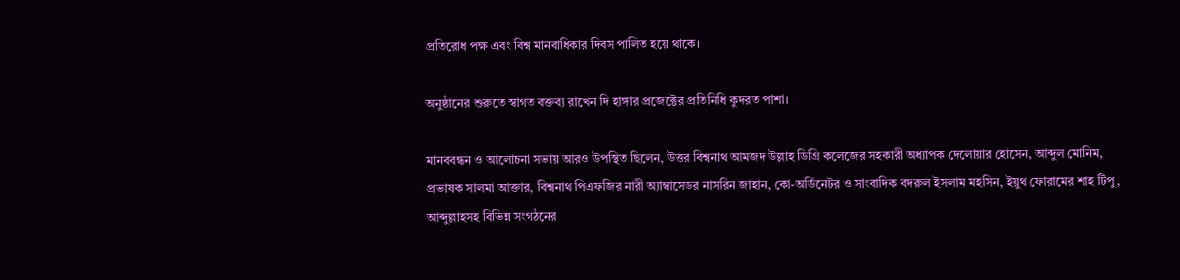প্রতিরোধ পক্ষ এবং বিশ্ব মানবাধিকার দিবস পালিত হয়ে থাকে।

অনুষ্ঠানের শুরুতে স্বাগত বক্তব্য রাখেন দি হাঙ্গার প্রজেক্টের প্রতিনিধি কুদরত পাশা।

মানববন্ধন ও আলোচনা সভায় আরও উপস্থিত ছিলেন, উত্তর বিশ্বনাথ আমজদ উল্লাহ ডিগ্রি কলেজের সহকারী অধ্যাপক দেলোয়ার হোসেন, আব্দুল মোনিম, প্রভাষক সালমা আক্তার, বিশ্বনাথ পিএফজির নারী অ্যাম্বাসেডর নাসরিন জাহান, কো-অর্ডিনেটর ও সাংবাদিক বদরুল ইসলাম মহসিন, ইয়ুথ ফোরামের শাহ টিপু, আব্দুল্লাহসহ বিভিন্ন সংগঠনের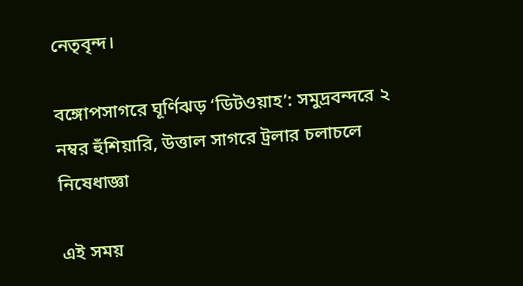নেতৃবৃন্দ।

বঙ্গোপসাগরে ঘূর্ণিঝড় ‘ডিটওয়াহ’: সমুদ্রবন্দরে ২ নম্বর হুঁশিয়ারি, উত্তাল সাগরে ট্রলার চলাচলে নিষেধাজ্ঞা

এই সময়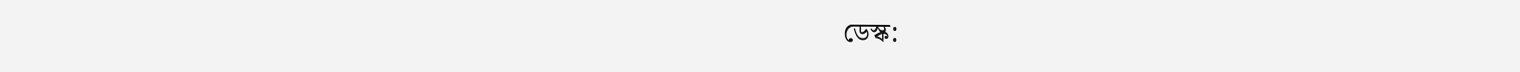ডেস্ক: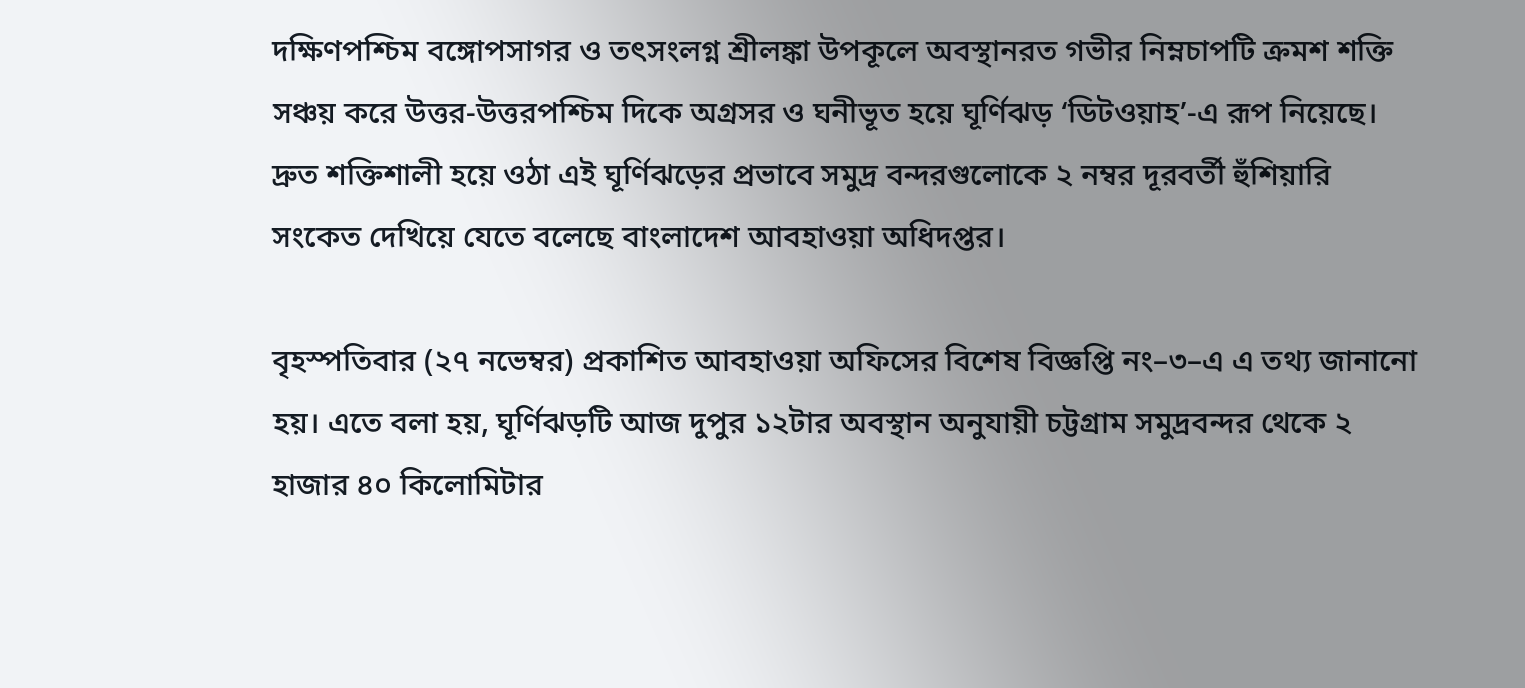দক্ষিণপশ্চিম বঙ্গোপসাগর ও তৎসংলগ্ন শ্রীলঙ্কা উপকূলে অবস্থানরত গভীর নিম্নচাপটি ক্রমশ শক্তি সঞ্চয় করে উত্তর-উত্তরপশ্চিম দিকে অগ্রসর ও ঘনীভূত হয়ে ঘূর্ণিঝড় ‘ডিটওয়াহ’-এ রূপ নিয়েছে। দ্রুত শক্তিশালী হয়ে ওঠা এই ঘূর্ণিঝড়ের প্রভাবে সমুদ্র বন্দরগুলোকে ২ নম্বর দূরবর্তী হুঁশিয়ারি সংকেত দেখিয়ে যেতে বলেছে বাংলাদেশ আবহাওয়া অধিদপ্তর।

বৃহস্পতিবার (২৭ নভেম্বর) প্রকাশিত আবহাওয়া অফিসের বিশেষ বিজ্ঞপ্তি নং–৩–এ এ তথ্য জানানো হয়। এতে বলা হয়, ঘূর্ণিঝড়টি আজ দুপুর ১২টার অবস্থান অনুযায়ী চট্টগ্রাম সমুদ্রবন্দর থেকে ২ হাজার ৪০ কিলোমিটার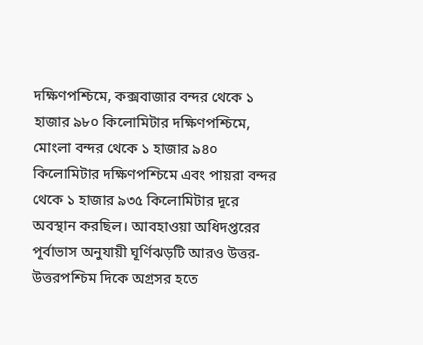দক্ষিণপশ্চিমে, কক্সবাজার বন্দর থেকে ১ হাজার ৯৮০ কিলোমিটার দক্ষিণপশ্চিমে, মোংলা বন্দর থেকে ১ হাজার ৯৪০ কিলোমিটার দক্ষিণপশ্চিমে এবং পায়রা বন্দর থেকে ১ হাজার ৯৩৫ কিলোমিটার দূরে অবস্থান করছিল। আবহাওয়া অধিদপ্তরের পূর্বাভাস অনুযায়ী ঘূর্ণিঝড়টি আরও উত্তর-উত্তরপশ্চিম দিকে অগ্রসর হতে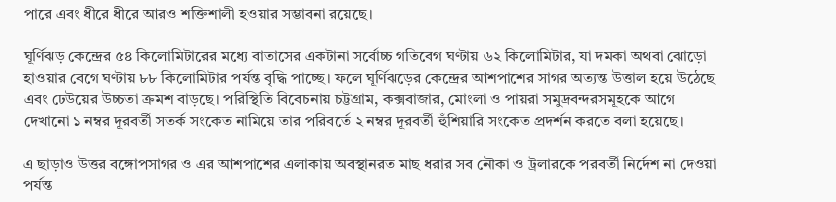পারে এবং ধীরে ধীরে আরও শক্তিশালী হওয়ার সম্ভাবনা রয়েছে।

ঘূর্ণিঝড় কেন্দ্রের ৫৪ কিলোমিটারের মধ্যে বাতাসের একটানা সর্বোচ্চ গতিবেগ ঘণ্টায় ৬২ কিলোমিটার, যা দমকা অথবা ঝোড়ো হাওয়ার বেগে ঘণ্টায় ৮৮ কিলোমিটার পর্যন্ত বৃদ্ধি পাচ্ছে। ফলে ঘূর্ণিঝড়ের কেন্দ্রের আশপাশের সাগর অত্যন্ত উত্তাল হয়ে উঠেছে এবং ঢেউয়ের উচ্চতা ক্রমশ বাড়ছে। পরিস্থিতি বিবেচনায় চট্টগ্রাম, কক্সবাজার, মোংলা ও পায়রা সমুদ্রবন্দরসমূহকে আগে দেখানো ১ নম্বর দূরবর্তী সতর্ক সংকেত নামিয়ে তার পরিবর্তে ২ নম্বর দূরবর্তী হুঁশিয়ারি সংকেত প্রদর্শন করতে বলা হয়েছে।

এ ছাড়াও উত্তর বঙ্গোপসাগর ও এর আশপাশের এলাকায় অবস্থানরত মাছ ধরার সব নৌকা ও ট্রলারকে পরবর্তী নির্দেশ না দেওয়া পর্যন্ত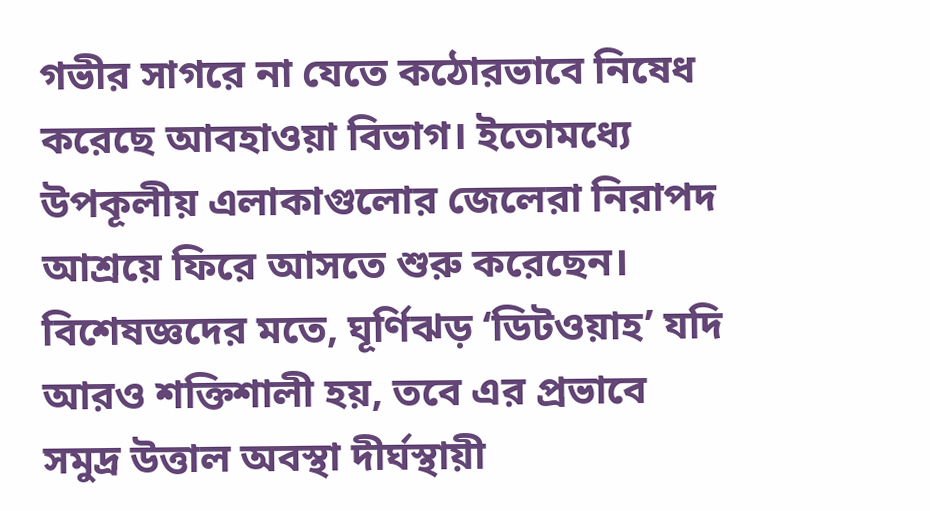গভীর সাগরে না যেতে কঠোরভাবে নিষেধ করেছে আবহাওয়া বিভাগ। ইতোমধ্যে উপকূলীয় এলাকাগুলোর জেলেরা নিরাপদ আশ্রয়ে ফিরে আসতে শুরু করেছেন। বিশেষজ্ঞদের মতে, ঘূর্ণিঝড় ‘ডিটওয়াহ’ যদি আরও শক্তিশালী হয়, তবে এর প্রভাবে সমুদ্র উত্তাল অবস্থা দীর্ঘস্থায়ী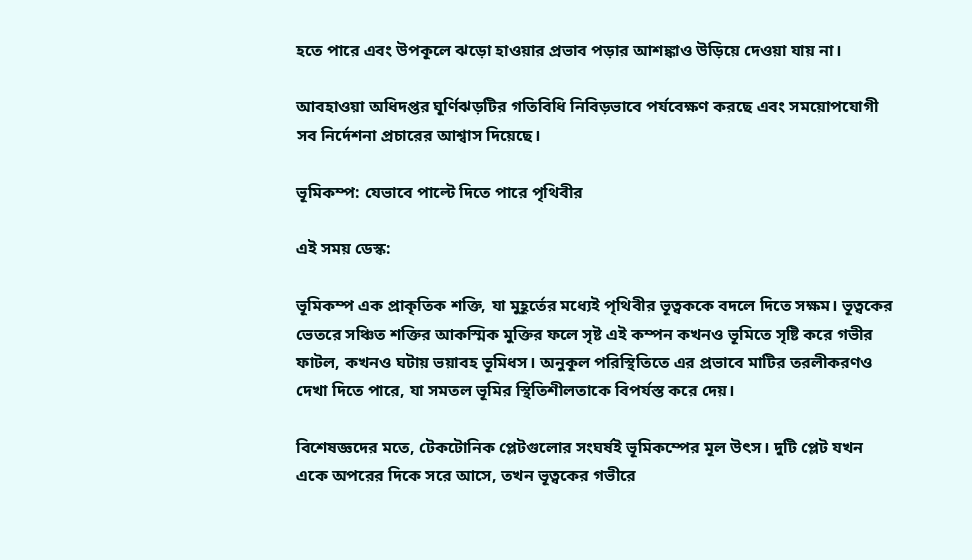হতে পারে এবং উপকূলে ঝড়ো হাওয়ার প্রভাব পড়ার আশঙ্কাও উড়িয়ে দেওয়া যায় না।

আবহাওয়া অধিদপ্তর ঘূর্ণিঝড়টির গতিবিধি নিবিড়ভাবে পর্যবেক্ষণ করছে এবং সময়োপযোগী সব নির্দেশনা প্রচারের আশ্বাস দিয়েছে।

ভূমিকম্প: যেভাবে পাল্টে দিতে পারে পৃথিবীর

এই সময় ডেস্ক:

ভূমিকম্প এক প্রাকৃতিক শক্তি, যা মুহূর্তের মধ্যেই পৃথিবীর ভূত্বককে বদলে দিতে সক্ষম। ভূত্বকের ভেতরে সঞ্চিত শক্তির আকস্মিক মুক্তির ফলে সৃষ্ট এই কম্পন কখনও ভূমিতে সৃষ্টি করে গভীর ফাটল, কখনও ঘটায় ভয়াবহ ভূমিধস। অনুকূল পরিস্থিতিতে এর প্রভাবে মাটির তরলীকরণও দেখা দিতে পারে, যা সমতল ভূমির স্থিতিশীলতাকে বিপর্যস্ত করে দেয়।

বিশেষজ্ঞদের মতে, টেকটোনিক প্লেটগুলোর সংঘর্ষই ভূমিকম্পের মূল উৎস। দুটি প্লেট যখন একে অপরের দিকে সরে আসে, তখন ভূত্বকের গভীরে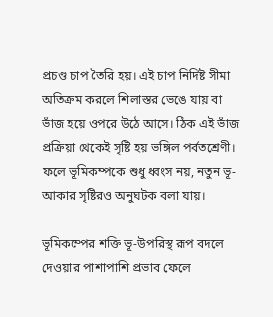প্রচণ্ড চাপ তৈরি হয়। এই চাপ নির্দিষ্ট সীমা অতিক্রম করলে শিলাস্তর ভেঙে যায় বা ভাঁজ হয়ে ওপরে উঠে আসে। ঠিক এই ভাঁজ প্রক্রিয়া থেকেই সৃষ্টি হয় ভঙ্গিল পর্বতশ্রেণী। ফলে ভূমিকম্পকে শুধু ধ্বংস নয়, নতুন ভূ-আকার সৃষ্টিরও অনুঘটক বলা যায়।

ভূমিকম্পের শক্তি ভূ-উপরিস্থ রূপ বদলে দেওয়ার পাশাপাশি প্রভাব ফেলে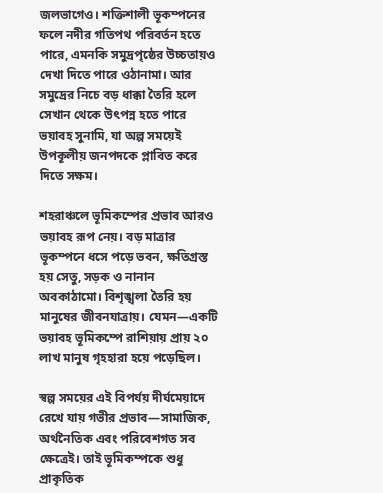জলভাগেও। শক্তিশালী ভূকম্পনের ফলে নদীর গতিপথ পরিবর্তন হতে পারে, এমনকি সমুদ্রপৃষ্ঠের উচ্চতায়ও দেখা দিতে পারে ওঠানামা। আর সমুদ্রের নিচে বড় ধাক্কা তৈরি হলে সেখান থেকে উৎপন্ন হতে পারে ভয়াবহ সুনামি, যা অল্প সময়েই উপকূলীয় জনপদকে প্লাবিত করে দিতে সক্ষম।

শহরাঞ্চলে ভূমিকম্পের প্রভাব আরও ভয়াবহ রূপ নেয়। বড় মাত্রার ভূকম্পনে ধসে পড়ে ভবন, ক্ষতিগ্রস্ত হয় সেতু, সড়ক ও নানান অবকাঠামো। বিশৃঙ্খলা তৈরি হয় মানুষের জীবনযাত্রায়। যেমন—একটি ভয়াবহ ভূমিকম্পে রাশিয়ায় প্রায় ২০ লাখ মানুষ গৃহহারা হয়ে পড়েছিল।

স্বল্প সময়ের এই বিপর্যয় দীর্ঘমেয়াদে রেখে যায় গভীর প্রভাব—সামাজিক, অর্থনৈতিক এবং পরিবেশগত সব ক্ষেত্রেই। তাই ভূমিকম্পকে শুধু প্রাকৃতিক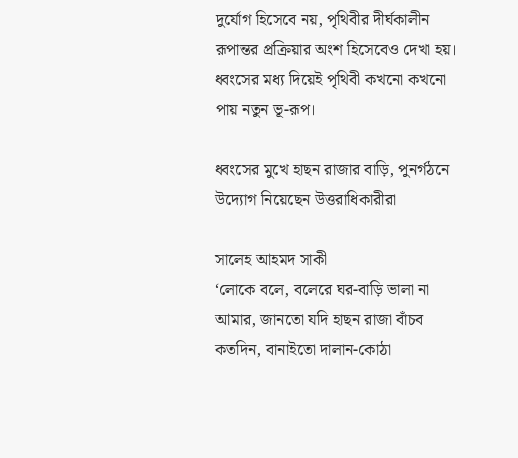দুর্যোগ হিসেবে নয়, পৃথিবীর দীর্ঘকালীন রূপান্তর প্রক্রিয়ার অংশ হিসেবেও দেখা হয়। ধ্বংসের মধ্য দিয়েই পৃথিবী কখনো কখনো পায় নতুন ভূ-রূপ।

ধ্বংসের মুখে হাছন রাজার বাড়ি, পুনর্গঠনে উদ্যোগ নিয়েছেন উত্তরাধিকারীরা

সালেহ আহমদ সাকী
‘লোকে বলে, বলেরে ঘর-বাড়ি ভালা না আমার, জানতো যদি হাছন রাজা বাঁচব কতদিন, বানাইতো দালান-কোঠা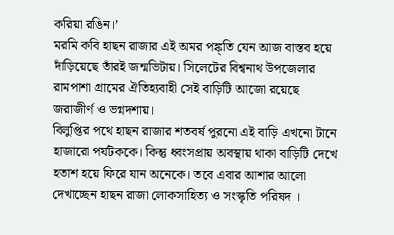করিয়া রঙিন।’
মরমি কবি হাছন রাজার এই অমর পঙ্ক্তি যেন আজ বাস্তব হয়ে দাঁড়িয়েছে তাঁরই জন্মভিটায়। সিলেটের বিশ্বনাথ উপজেলার রামপাশা গ্রামের ঐতিহ্যবাহী সেই বাড়িটি আজো রয়েছে জরাজীর্ণ ও ভগ্নদশায়।
বিলুপ্তির পথে হাছন রাজার শতবর্ষ পুরনো এই বাড়ি এখনো টানে হাজারো পর্যটককে। কিন্তু ধ্বংসপ্রায় অবস্থায় থাকা বাড়িটি দেখে হতাশ হয়ে ফিরে যান অনেকে। তবে এবার আশার আলো দেখাচ্ছেন হাছন রাজা লোকসাহিত্য ও সংস্কৃতি পরিষদ ।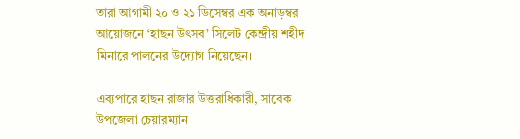তারা আগামী ২০ ও ২১ ডিসেম্বর এক অনাড়ম্বর আয়োজনে ‘হাছন উৎসব’ সিলেট কেন্দ্রীয় শহীদ মিনারে পালনের উদ্যোগ নিয়েছেন।

এব্যপারে হাছন রাজার উত্তরাধিকারী, সাবেক উপজেলা চেয়ারম্যান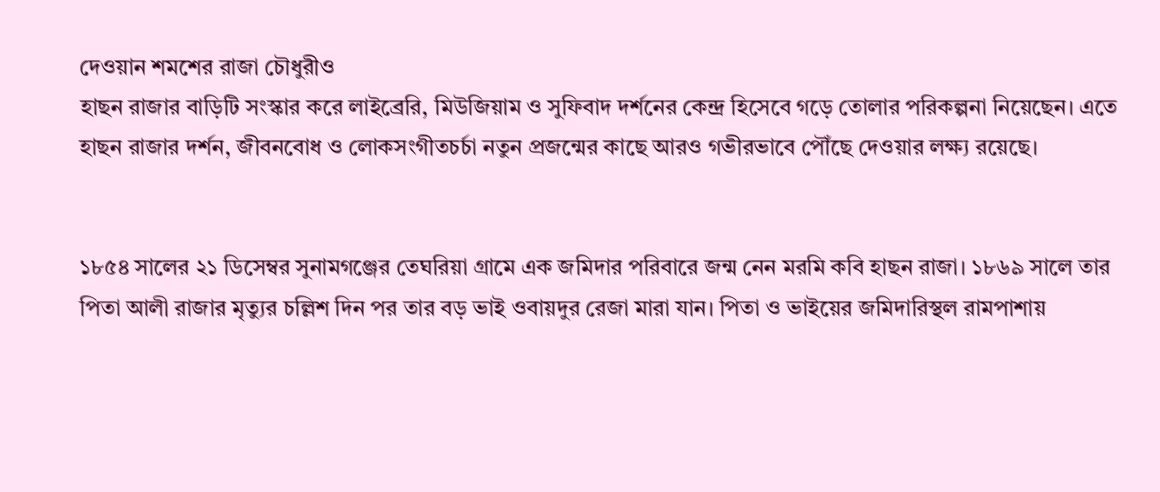দেওয়ান শমশের রাজা চৌধুরীও
হাছন রাজার বাড়িটি সংস্কার করে লাইব্রেরি, মিউজিয়াম ও সুফিবাদ দর্শনের কেন্দ্র হিসেবে গড়ে তোলার পরিকল্পনা নিয়েছেন। এতে হাছন রাজার দর্শন, জীবনবোধ ও লোকসংগীতচর্চা নতুন প্রজন্মের কাছে আরও গভীরভাবে পৌঁছে দেওয়ার লক্ষ্য রয়েছে।


১৮৫৪ সালের ২১ ডিসেম্বর সুনামগঞ্জের তেঘরিয়া গ্রামে এক জমিদার পরিবারে জন্ম নেন মরমি কবি হাছন রাজা। ১৮৬৯ সালে তার পিতা আলী রাজার মৃত্যুর চল্লিশ দিন পর তার বড় ভাই ওবায়দুর রেজা মারা যান। পিতা ও ভাইয়ের জমিদারিস্থল রামপাশায়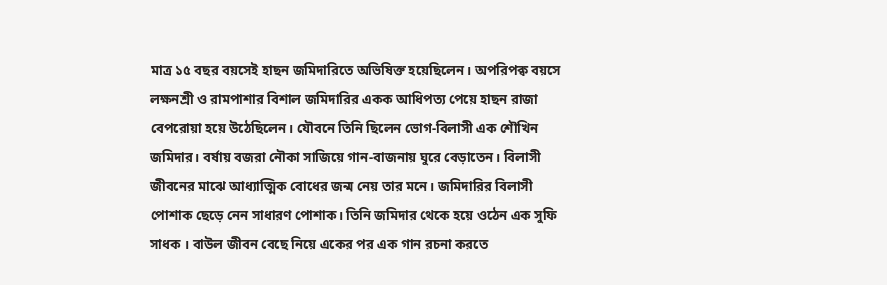মাত্র ১৫ বছর বয়সেই হাছন জমিদারিতে অভিষিক্ত হয়েছিলেন। অপরিপক্ব বয়সে লক্ষনশ্রী ও রামপাশার বিশাল জমিদারির একক আধিপত্য পেয়ে হাছন রাজা বেপরোয়া হয়ে উঠেছিলেন। যৌবনে তিনি ছিলেন ভোগ-বিলাসী এক শৌখিন জমিদার। বর্ষায় বজরা নৌকা সাজিয়ে গান-বাজনায় ঘুরে বেড়াতেন। বিলাসী জীবনের মাঝে আধ্যাত্মিক বোধের জন্ম নেয় তার মনে। জমিদারির বিলাসী পোশাক ছেড়ে নেন সাধারণ পোশাক। তিনি জমিদার থেকে হয়ে ওঠেন এক সুফি সাধক । বাউল জীবন বেছে নিয়ে একের পর এক গান রচনা করতে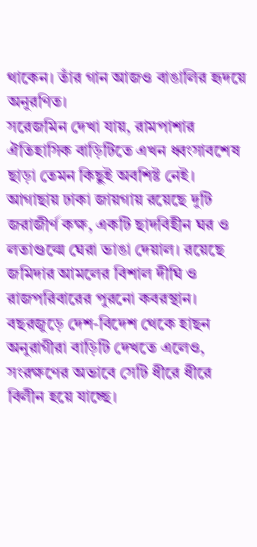থাকেন। তাঁর গান আজও বাঙালির হৃদয়ে অনুরণিত।
সরেজমিন দেখা যায়, রামপাশার ঐতিহাসিক বাড়িটিতে এখন ধ্বংসাবশেষ ছাড়া তেমন কিছুই অবশিষ্ট নেই। আগাছায় ঢাকা জায়গায় রয়েছে দুটি জরাজীর্ণ কক্ষ, একটি ছাদবিহীন ঘর ও লতাগুল্মে ঘেরা ভাঙা দেয়াল। রয়েছে জমিদার আমলের বিশাল দীঘি ও রাজপরিবারের পুরনো কবরস্থান।
বছরজুড়ে দেশ-বিদেশ থেকে হাছন অনুরাগীরা বাড়িটি দেখতে এলেও, সংরক্ষণের অভাবে সেটি ধীরে ধীরে বিলীন হয়ে যাচ্ছে।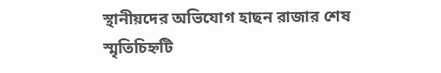স্থানীয়দের অভিযোগ হাছন রাজার শেষ স্মৃতিচিহ্নটি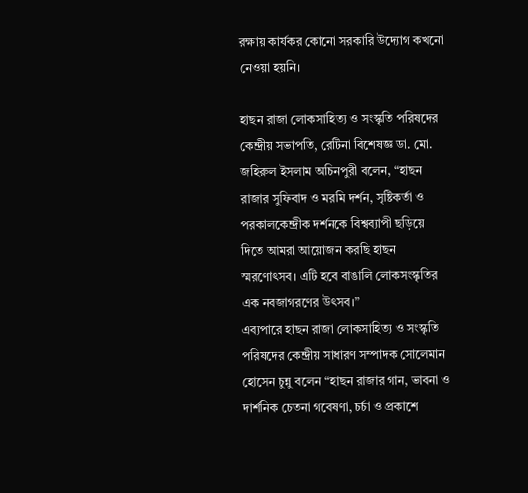রক্ষায় কার্যকর কোনো সরকারি উদ্যোগ কখনো নেওয়া হয়নি।

হাছন রাজা লোকসাহিত্য ও সংস্কৃতি পরিষদের কেন্দ্রীয় সভাপতি, রেটিনা বিশেষজ্ঞ ডা. মো. জহিরুল ইসলাম অচিনপুরী বলেন, “হাছন রাজার সুফিবাদ ও মরমি দর্শন, সৃষ্টিকর্তা ও পরকালকেন্দ্রীক দর্শনকে বিশ্বব্যাপী ছড়িয়ে দিতে আমরা আয়োজন করছি হাছন স্মরণোৎসব। এটি হবে বাঙালি লোকসংস্কৃতির এক নবজাগরণের উৎসব।”
এব্যপারে হাছন রাজা লোকসাহিত্য ও সংস্কৃতি পরিষদের কেন্দ্রীয় সাধারণ সম্পাদক সোলেমান হোসেন চুন্নু বলেন “হাছন রাজার গান, ভাবনা ও দার্শনিক চেতনা গবেষণা, চর্চা ও প্রকাশে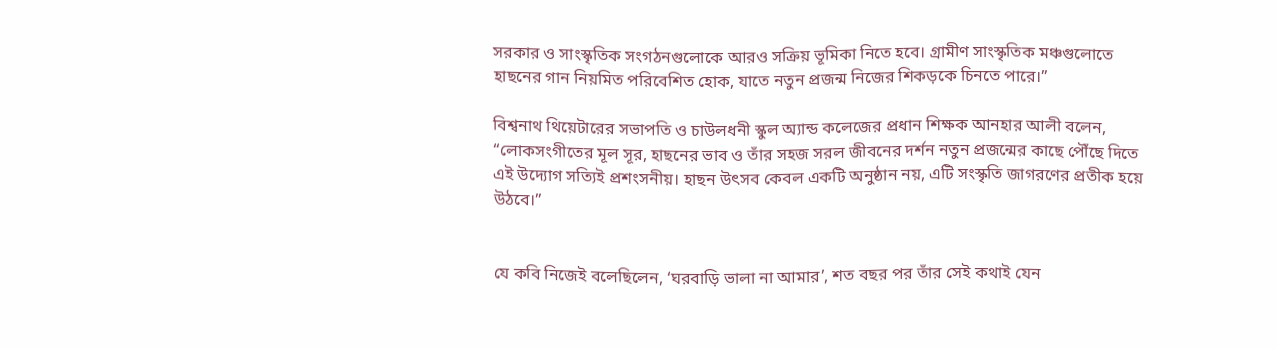সরকার ও সাংস্কৃতিক সংগঠনগুলোকে আরও সক্রিয় ভূমিকা নিতে হবে। গ্রামীণ সাংস্কৃতিক মঞ্চগুলোতে হাছনের গান নিয়মিত পরিবেশিত হোক, যাতে নতুন প্রজন্ম নিজের শিকড়কে চিনতে পারে।”

বিশ্বনাথ থিয়েটারের সভাপতি ও চাউলধনী স্কুল অ্যান্ড কলেজের প্রধান শিক্ষক আনহার আলী বলেন, “লোকসংগীতের মূল সূর, হাছনের ভাব ও তাঁর সহজ সরল জীবনের দর্শন নতুন প্রজন্মের কাছে পৌঁছে দিতে এই উদ্যোগ সত্যিই প্রশংসনীয়। হাছন উৎসব কেবল একটি অনুষ্ঠান নয়, এটি সংস্কৃতি জাগরণের প্রতীক হয়ে উঠবে।”


যে কবি নিজেই বলেছিলেন, ‘ঘরবাড়ি ভালা না আমার’, শত বছর পর তাঁর সেই কথাই যেন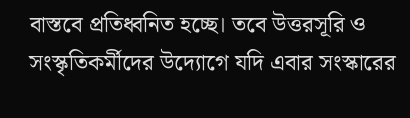বাস্তবে প্রতিধ্বনিত হচ্ছে। তবে উত্তরসূরি ও সংস্কৃতিকর্মীদের উদ্যোগে যদি এবার সংস্কারের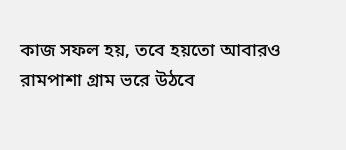কাজ সফল হয়, তবে হয়তো আবারও রামপাশা গ্রাম ভরে উঠবে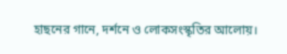হাছনের গানে, দর্শনে ও লোকসংস্কৃতির আলোয়।